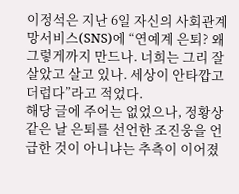이정석은 지난 6일 자신의 사회관계망서비스(SNS)에 “연예계 은퇴? 왜 그렇게까지 만드나. 너희는 그리 잘 살았고 살고 있나. 세상이 안타깝고 더럽다”라고 적었다.
해당 글에 주어는 없었으나, 정황상 같은 날 은퇴를 선언한 조진웅을 언급한 것이 아니냐는 추측이 이어졌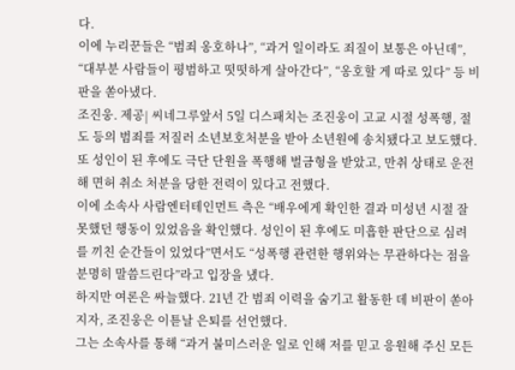다.
이에 누리꾼들은 “범죄 옹호하나”, “과거 일이라도 죄질이 보통은 아닌데”, “대부분 사람들이 평범하고 떳떳하게 살아간다”, “옹호할 게 따로 있다” 등 비판을 쏟아냈다.
조진웅. 제공| 씨네그루앞서 5일 디스패치는 조진웅이 고교 시절 성폭행, 절도 등의 범죄를 저질러 소년보호처분을 받아 소년원에 송치됐다고 보도했다. 또 성인이 된 후에도 극단 단원을 폭행해 벌금형을 받았고, 만취 상태로 운전해 면허 취소 처분을 당한 전력이 있다고 전했다.
이에 소속사 사람엔터테인먼트 측은 “배우에게 확인한 결과 미성년 시절 잘못했던 행동이 있었음을 확인했다. 성인이 된 후에도 미흡한 판단으로 심려를 끼친 순간들이 있었다”면서도 “성폭행 관련한 행위와는 무관하다는 점을 분명히 말씀드린다”라고 입장을 냈다.
하지만 여론은 싸늘했다. 21년 간 범죄 이력을 숨기고 활동한 데 비판이 쏟아지자, 조진웅은 이튿날 은퇴를 선언했다.
그는 소속사를 통해 “과거 불미스러운 일로 인해 저를 믿고 응원해 주신 모든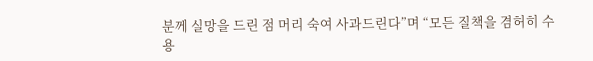분께 실망을 드린 점 머리 숙여 사과드린다”며 “모든 질책을 겸허히 수용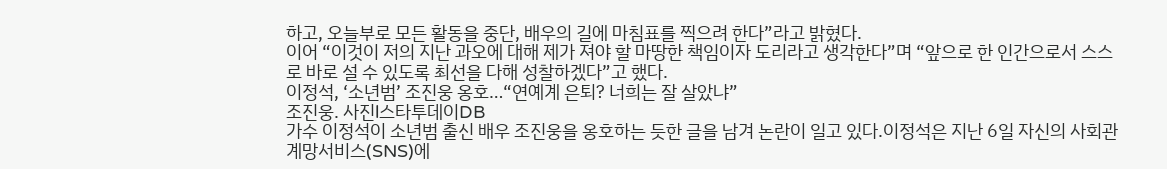하고, 오늘부로 모든 활동을 중단, 배우의 길에 마침표를 찍으려 한다”라고 밝혔다.
이어 “이것이 저의 지난 과오에 대해 제가 져야 할 마땅한 책임이자 도리라고 생각한다”며 “앞으로 한 인간으로서 스스로 바로 설 수 있도록 최선을 다해 성찰하겠다”고 했다.
이정석, ‘소년범’ 조진웅 옹호…“연예계 은퇴? 너희는 잘 살았냐”
조진웅. 사진l스타투데이DB
가수 이정석이 소년범 출신 배우 조진웅을 옹호하는 듯한 글을 남겨 논란이 일고 있다.이정석은 지난 6일 자신의 사회관계망서비스(SNS)에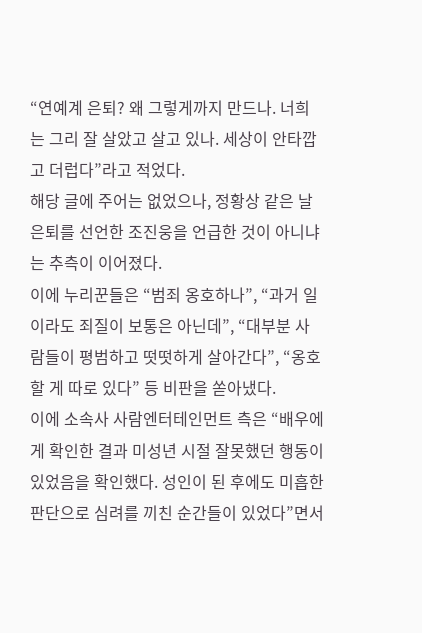“연예계 은퇴? 왜 그렇게까지 만드나. 너희는 그리 잘 살았고 살고 있나. 세상이 안타깝고 더럽다”라고 적었다.
해당 글에 주어는 없었으나, 정황상 같은 날 은퇴를 선언한 조진웅을 언급한 것이 아니냐는 추측이 이어졌다.
이에 누리꾼들은 “범죄 옹호하나”, “과거 일이라도 죄질이 보통은 아닌데”, “대부분 사람들이 평범하고 떳떳하게 살아간다”, “옹호할 게 따로 있다” 등 비판을 쏟아냈다.
이에 소속사 사람엔터테인먼트 측은 “배우에게 확인한 결과 미성년 시절 잘못했던 행동이 있었음을 확인했다. 성인이 된 후에도 미흡한 판단으로 심려를 끼친 순간들이 있었다”면서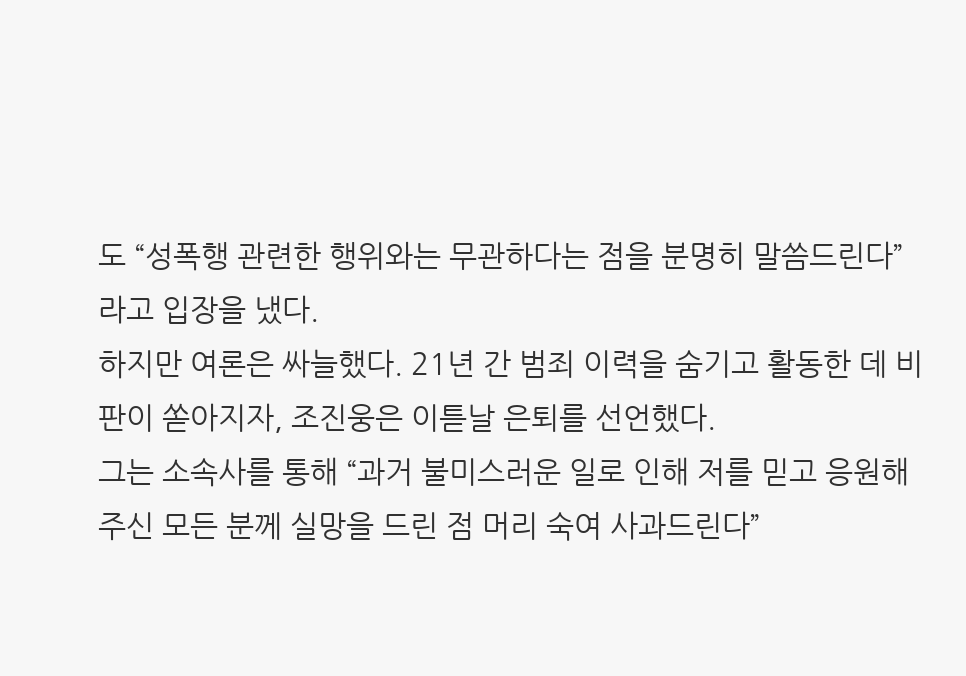도 “성폭행 관련한 행위와는 무관하다는 점을 분명히 말씀드린다”라고 입장을 냈다.
하지만 여론은 싸늘했다. 21년 간 범죄 이력을 숨기고 활동한 데 비판이 쏟아지자, 조진웅은 이튿날 은퇴를 선언했다.
그는 소속사를 통해 “과거 불미스러운 일로 인해 저를 믿고 응원해 주신 모든 분께 실망을 드린 점 머리 숙여 사과드린다”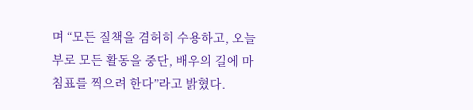며 “모든 질책을 겸허히 수용하고, 오늘부로 모든 활동을 중단, 배우의 길에 마침표를 찍으려 한다”라고 밝혔다.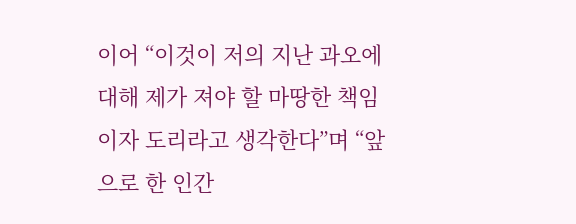이어 “이것이 저의 지난 과오에 대해 제가 져야 할 마땅한 책임이자 도리라고 생각한다”며 “앞으로 한 인간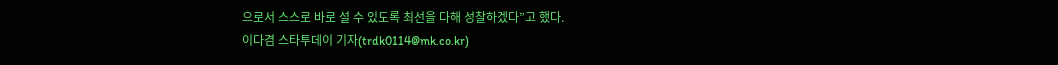으로서 스스로 바로 설 수 있도록 최선을 다해 성찰하겠다”고 했다.
이다겸 스타투데이 기자(trdk0114@mk.co.kr)